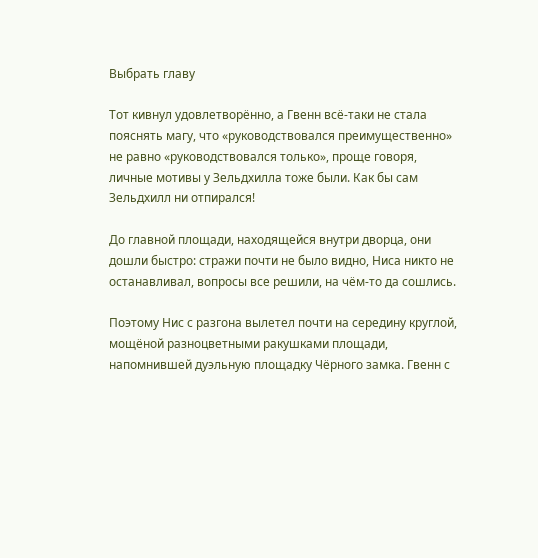Выбрать главу

Тот кивнул удовлетворённо, а Гвенн всё-таки не стала пояснять магу, что «руководствовался преимущественно» не равно «руководствовался только», проще говоря, личные мотивы у Зельдхилла тоже были. Как бы сам Зельдхилл ни отпирался!

До главной площади, находящейся внутри дворца, они дошли быстро: стражи почти не было видно, Ниса никто не останавливал, вопросы все решили, на чём-то да сошлись.

Поэтому Нис с разгона вылетел почти на середину круглой, мощёной разноцветными ракушками площади, напомнившей дуэльную площадку Чёрного замка. Гвенн с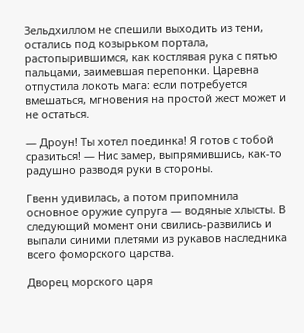Зельдхиллом не спешили выходить из тени, остались под козырьком портала, растопырившимся, как костлявая рука с пятью пальцами, заимевшая перепонки. Царевна отпустила локоть мага: если потребуется вмешаться, мгновения на простой жест может и не остаться.

— Дроун! Ты хотел поединка! Я готов с тобой сразиться! — Нис замер, выпрямившись, как-то радушно разводя руки в стороны.

Гвенн удивилась, а потом припомнила основное оружие супруга — водяные хлысты. В следующий момент они свились-развились и выпали синими плетями из рукавов наследника всего фоморского царства.

Дворец морского царя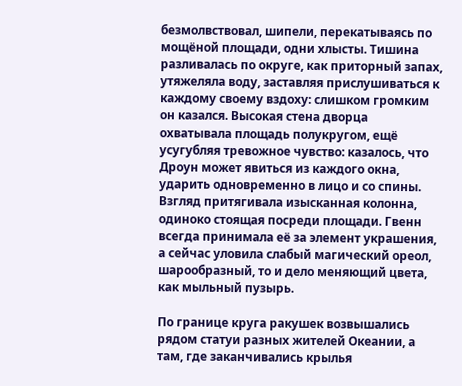безмолвствовал, шипели, перекатываясь по мощёной площади, одни хлысты. Тишина разливалась по округе, как приторный запах, утяжеляла воду, заставляя прислушиваться к каждому своему вздоху: слишком громким он казался. Высокая стена дворца охватывала площадь полукругом, ещё усугубляя тревожное чувство: казалось, что Дроун может явиться из каждого окна, ударить одновременно в лицо и со спины. Взгляд притягивала изысканная колонна, одиноко стоящая посреди площади. Гвенн всегда принимала её за элемент украшения, а сейчас уловила слабый магический ореол, шарообразный, то и дело меняющий цвета, как мыльный пузырь.

По границе круга ракушек возвышались рядом статуи разных жителей Океании, а там, где заканчивались крылья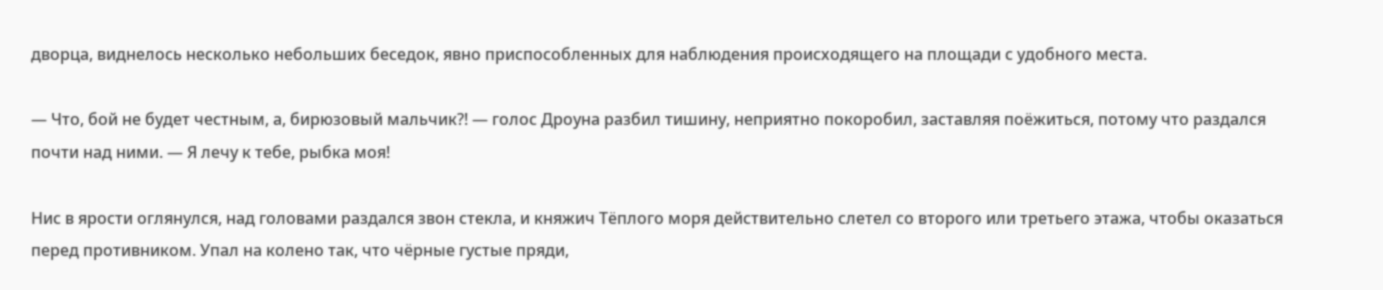дворца, виднелось несколько небольших беседок, явно приспособленных для наблюдения происходящего на площади с удобного места.

— Что, бой не будет честным, а, бирюзовый мальчик?! — голос Дроуна разбил тишину, неприятно покоробил, заставляя поёжиться, потому что раздался почти над ними. — Я лечу к тебе, рыбка моя!

Нис в ярости оглянулся, над головами раздался звон стекла, и княжич Тёплого моря действительно слетел со второго или третьего этажа, чтобы оказаться перед противником. Упал на колено так, что чёрные густые пряди,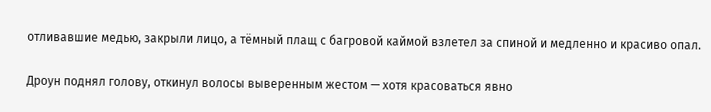отливавшие медью, закрыли лицо, а тёмный плащ с багровой каймой взлетел за спиной и медленно и красиво опал.

Дроун поднял голову, откинул волосы выверенным жестом — хотя красоваться явно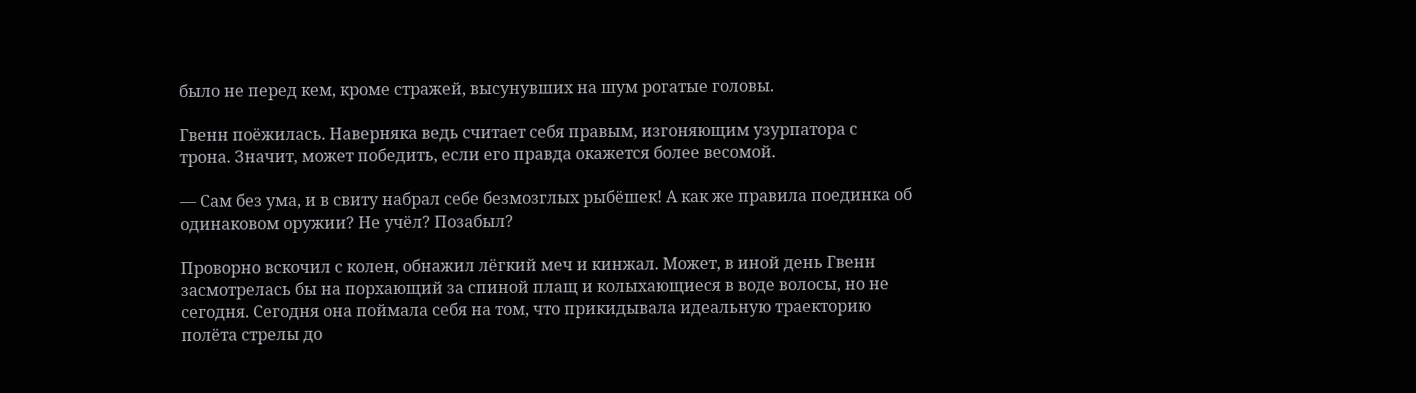было не перед кем, кроме стражей, высунувших на шум рогатые головы.

Гвенн поёжилась. Наверняка ведь считает себя правым, изгоняющим узурпатора с трона. Значит, может победить, если его правда окажется более весомой.

— Сам без ума, и в свиту набрал себе безмозглых рыбёшек! А как же правила поединка об одинаковом оружии? Не учёл? Позабыл?

Проворно вскочил с колен, обнажил лёгкий меч и кинжал. Может, в иной день Гвенн засмотрелась бы на порхающий за спиной плащ и колыхающиеся в воде волосы, но не сегодня. Сегодня она поймала себя на том, что прикидывала идеальную траекторию полёта стрелы до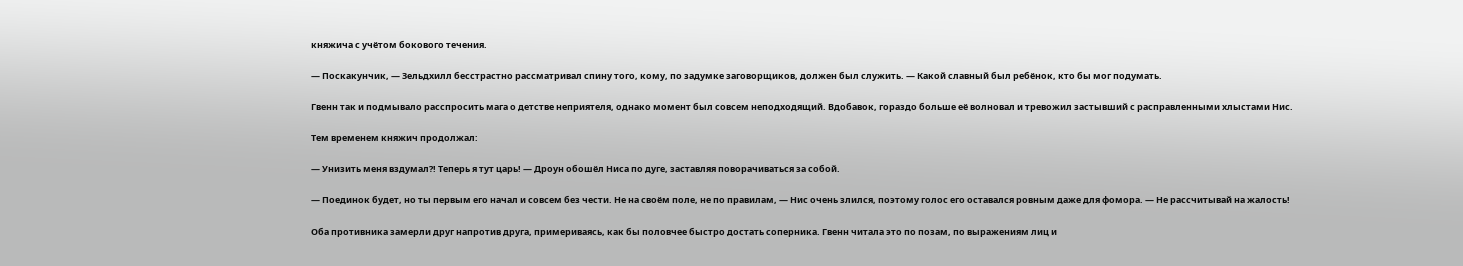княжича с учётом бокового течения.

— Поскакунчик, — Зельдхилл бесстрастно рассматривал спину того, кому, по задумке заговорщиков, должен был служить. — Какой славный был ребёнок, кто бы мог подумать.

Гвенн так и подмывало расспросить мага о детстве неприятеля, однако момент был совсем неподходящий. Вдобавок, гораздо больше её волновал и тревожил застывший с расправленными хлыстами Нис.

Тем временем княжич продолжал:

— Унизить меня вздумал?! Теперь я тут царь! — Дроун обошёл Ниса по дуге, заставляя поворачиваться за собой.

— Поединок будет, но ты первым его начал и совсем без чести. Не на своём поле, не по правилам, — Нис очень злился, поэтому голос его оставался ровным даже для фомора. — Не рассчитывай на жалость!

Оба противника замерли друг напротив друга, примериваясь, как бы половчее быстро достать соперника. Гвенн читала это по позам, по выражениям лиц и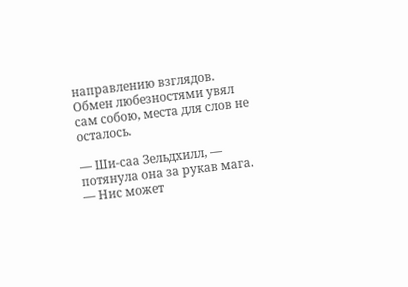направлению взглядов. Обмен любезностями увял сам собою, места для слов не осталось.

— Ши-саа Зельдхилл, — потянула она за рукав мага. — Нис может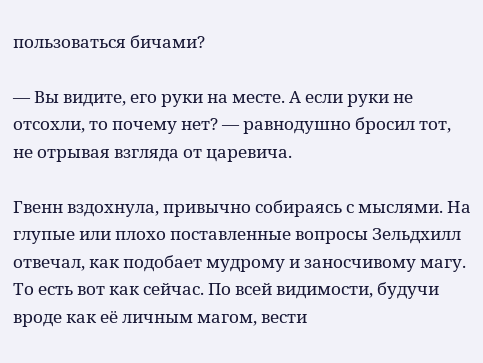пользоваться бичами?

— Вы видите, его руки на месте. А если руки не отсохли, то почему нет? — равнодушно бросил тот, не отрывая взгляда от царевича.

Гвенн вздохнула, привычно собираясь с мыслями. На глупые или плохо поставленные вопросы Зельдхилл отвечал, как подобает мудрому и заносчивому магу. То есть вот как сейчас. По всей видимости, будучи вроде как её личным магом, вести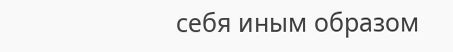себя иным образом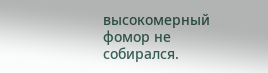высокомерный фомор не собирался.